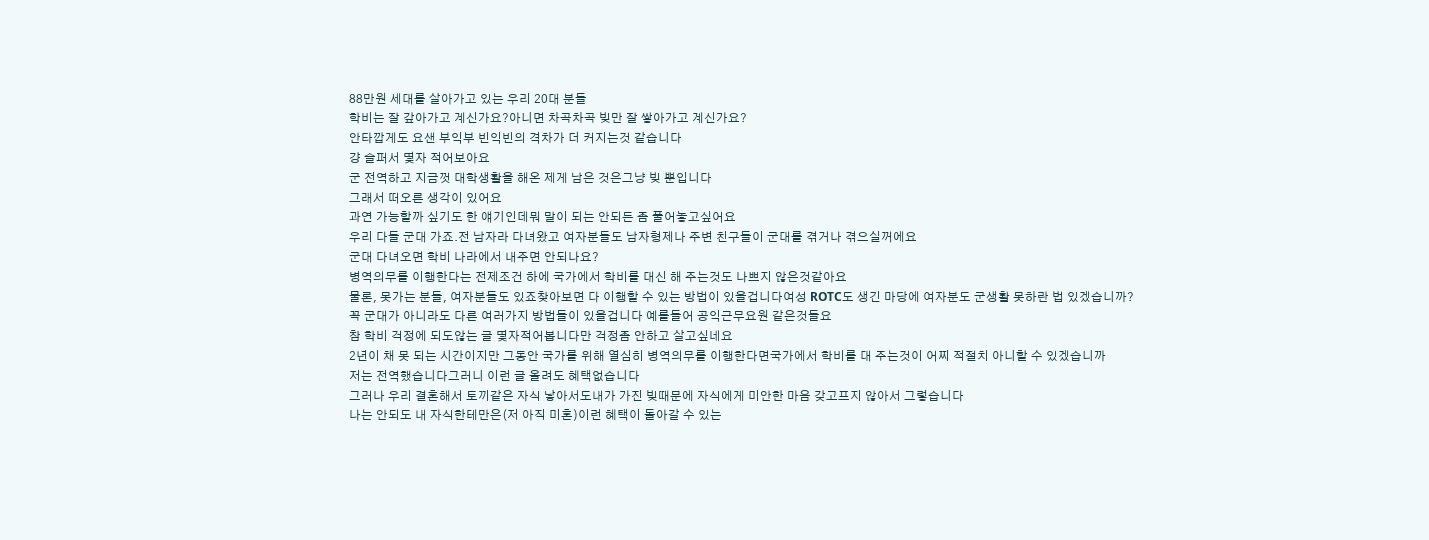88만원 세대를 살아가고 있는 우리 20대 분들
학비는 잘 갚아가고 계신가요?아니면 차곡차곡 빚만 잘 쌓아가고 계신가요?
안타깝게도 요샌 부익부 빈익빈의 격차가 더 커지는것 같습니다
걍 슬퍼서 몇자 적어보아요
군 전역하고 지금껏 대학생활을 해온 제게 남은 것은그냥 빚 뿐입니다
그래서 떠오른 생각이 있어요
과연 가능할까 싶기도 한 얘기인데뭐 말이 되는 안되든 좀 풀어놓고싶어요
우리 다들 군대 가죠.전 남자라 다녀왔고 여자분들도 남자형제나 주변 친구들이 군대를 겪거나 겪으실꺼에요
군대 다녀오면 학비 나라에서 내주면 안되나요?
병역의무를 이행한다는 전제조건 하에 국가에서 학비를 대신 해 주는것도 나쁘지 않은것같아요
물론, 못가는 분들, 여자분들도 있죠찾아보면 다 이행할 수 있는 방법이 있을겁니다여성 ROTC도 생긴 마당에 여자분도 군생활 못하란 법 있겠습니까?꼭 군대가 아니라도 다른 여러가지 방법들이 있을겁니다 예를들어 공익근무요원 같은것들요
참 학비 걱정에 되도않는 글 몇자적어봅니다만 걱정좀 안하고 살고싶네요
2년이 채 못 되는 시간이지만 그동안 국가를 위해 열심히 병역의무를 이행한다면국가에서 학비를 대 주는것이 어찌 적절치 아니할 수 있겠습니까
저는 전역했습니다그러니 이런 글 올려도 혜택없습니다
그러나 우리 결혼해서 토끼같은 자식 낳아서도내가 가진 빚때문에 자식에게 미안한 마음 갖고프지 않아서 그렇습니다
나는 안되도 내 자식한테만은(저 아직 미혼)이런 혜택이 돌아갈 수 있는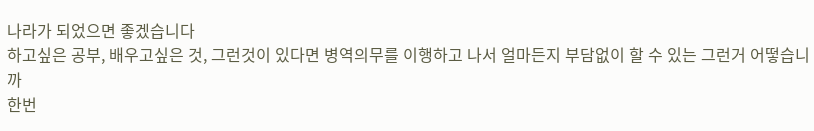나라가 되었으면 좋겠습니다
하고싶은 공부, 배우고싶은 것, 그런것이 있다면 병역의무를 이행하고 나서 얼마든지 부담없이 할 수 있는 그런거 어떻습니까
한번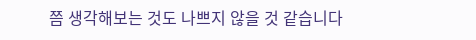쯤 생각해보는 것도 나쁘지 않을 것 같습니다